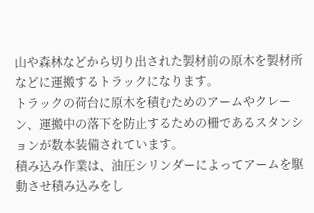山や森林などから切り出された製材前の原木を製材所などに運搬するトラックになります。
トラックの荷台に原木を積むためのアームやクレーン、運搬中の落下を防止するための柵であるスタンションが数本装備されています。
積み込み作業は、油圧シリンダーによってアームを駆動させ積み込みをし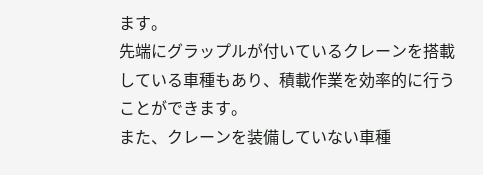ます。
先端にグラップルが付いているクレーンを搭載している車種もあり、積載作業を効率的に行うことができます。
また、クレーンを装備していない車種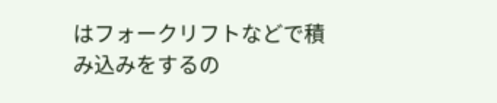はフォークリフトなどで積み込みをするの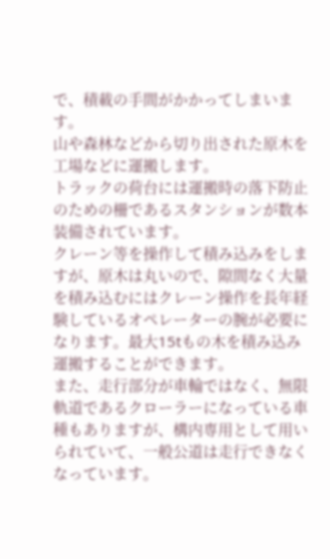で、積載の手間がかかってしまいます。
山や森林などから切り出された原木を工場などに運搬します。
トラックの荷台には運搬時の落下防止のための柵であるスタンションが数本装備されています。
クレーン等を操作して積み込みをしますが、原木は丸いので、隙間なく大量を積み込むにはクレーン操作を長年経験しているオペレーターの腕が必要になります。最大15tもの木を積み込み運搬することができます。
また、走行部分が車輪ではなく、無限軌道であるクローラーになっている車種もありますが、構内専用として用いられていて、一般公道は走行できなくなっています。